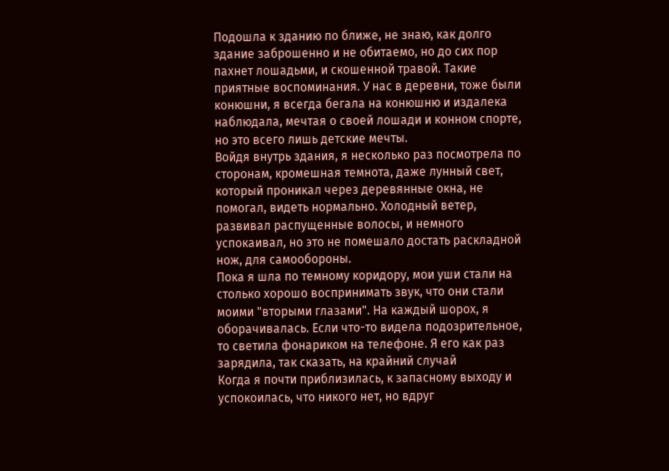Подошла к зданию по ближе, не знаю, как долго здание заброшенно и не обитаемо, но до сих пор пахнет лошадьми, и скошенной травой. Такие приятные воспоминания. У нас в деревни, тоже были конюшни, я всегда бегала на конюшню и издалека наблюдала, мечтая о своей лошади и конном спорте, но это всего лишь детские мечты.
Войдя внутрь здания, я несколько раз посмотрела по сторонам, кромешная темнота, даже лунный свет, который проникал через деревянные окна, не помогал, видеть нормально. Холодный ветер, развивал распущенные волосы, и немного успокаивал, но это не помешало достать раскладной нож, для самообороны.
Пока я шла по темному коридору, мои уши стали на столько хорошо воспринимать звук, что они стали моими "вторыми глазами". На каждый шорох, я оборачивалась. Если что-то видела подозрительное, то светила фонариком на телефоне. Я его как раз зарядила, так сказать, на крайний случай
Когда я почти приблизилась, к запасному выходу и успокоилась, что никого нет, но вдруг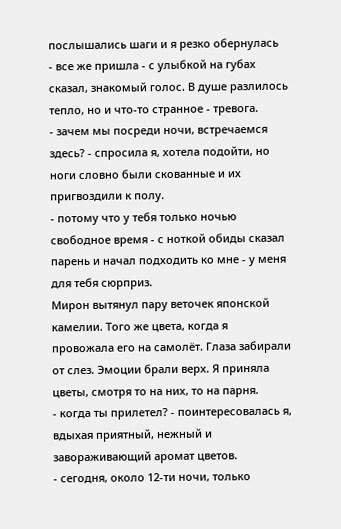послышались шаги и я резко обернулась
- все же пришла - с улыбкой на губах сказал, знакомый голос. В душе разлилось тепло, но и что-то странное - тревога.
- зачем мы посреди ночи, встречаемся здесь? - спросила я, хотела подойти, но ноги словно были скованные и их пригвоздили к полу.
- потому что у тебя только ночью свободное время - с ноткой обиды сказал парень и начал подходить ко мне - у меня для тебя сюрприз.
Мирон вытянул пару веточек японской камелии. Того же цвета, когда я провожала его на самолёт. Глаза забирали от слез. Эмоции брали верх. Я приняла цветы, смотря то на них, то на парня.
- когда ты прилетел? - поинтересовалась я, вдыхая приятный, нежный и завораживающий аромат цветов.
- сегодня, около 12-ти ночи, только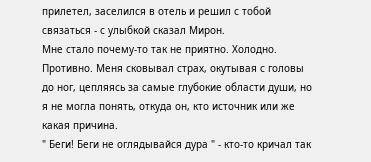прилетел, заселился в отель и решил с тобой связаться - с улыбкой сказал Мирон.
Мне стало почему-то так не приятно. Холодно. Противно. Меня сковывал страх, окутывая с головы до ног, цепляясь за самые глубокие области души, но я не могла понять, откуда он, кто источник или же какая причина.
" Беги! Беги не оглядывайся дура " - кто-то кричал так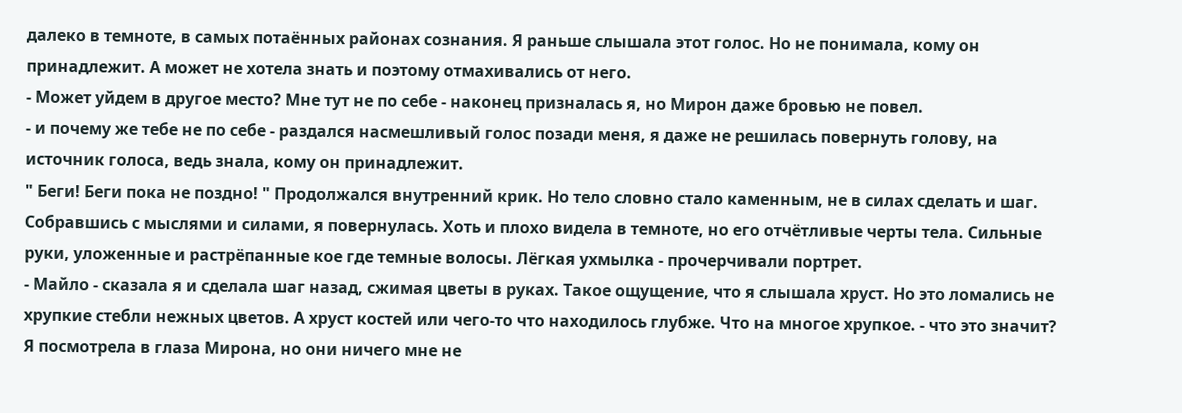далеко в темноте, в самых потаённых районах сознания. Я раньше слышала этот голос. Но не понимала, кому он принадлежит. А может не хотела знать и поэтому отмахивались от него.
- Может уйдем в другое место? Мне тут не по себе - наконец призналась я, но Мирон даже бровью не повел.
- и почему же тебе не по себе - раздался насмешливый голос позади меня, я даже не решилась повернуть голову, на источник голоса, ведь знала, кому он принадлежит.
" Беги! Беги пока не поздно! " Продолжался внутренний крик. Но тело словно стало каменным, не в силах сделать и шаг. Собравшись с мыслями и силами, я повернулась. Хоть и плохо видела в темноте, но его отчётливые черты тела. Сильные руки, уложенные и растрёпанные кое где темные волосы. Лёгкая ухмылка - прочерчивали портрет.
- Майло - сказала я и сделала шаг назад, сжимая цветы в руках. Такое ощущение, что я слышала хруст. Но это ломались не хрупкие стебли нежных цветов. А хруст костей или чего-то что находилось глубже. Что на многое хрупкое. - что это значит? Я посмотрела в глаза Мирона, но они ничего мне не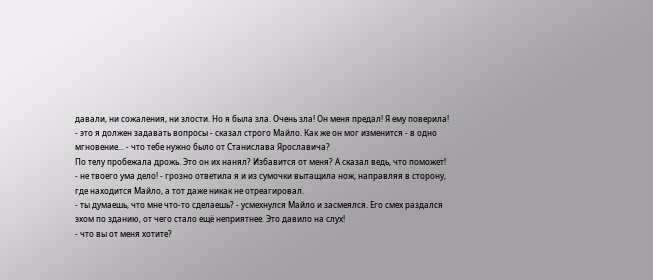давали, ни сожаления, ни злости. Но я была зла. Очень зла! Он меня предал! Я ему поверила!
- это я должен задавать вопросы - сказал строго Майло. Как же он мог изменится - в одно мгновение... - что тебе нужно было от Станислава Ярославича?
По телу пробежала дрожь. Это он их нанял? Избавится от меня? А сказал ведь, что поможет!
- не твоего ума дело! - грозно ответила я и из сумочки вытащила нож, направляя в сторону, где находится Майло, а тот даже никак не отреагировал.
- ты думаешь, что мне что-то сделаешь? - усмехнулся Майло и засмеялся. Его смех раздался эхом по зданию, от чего стало ещё неприятнее. Это давило на слух!
- что вы от меня хотите?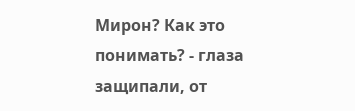Мирон? Как это понимать? - глаза защипали, от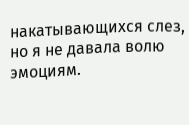накатывающихся слез, но я не давала волю эмоциям.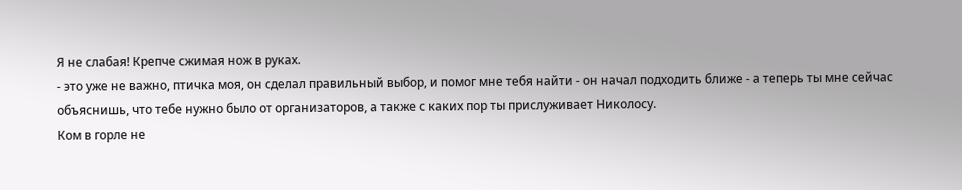Я не слабая! Крепче сжимая нож в руках.
- это уже не важно, птичка моя, он сделал правильный выбор, и помог мне тебя найти - он начал подходить ближе - а теперь ты мне сейчас объяснишь, что тебе нужно было от организаторов, а также с каких пор ты прислуживает Николосу.
Ком в горле не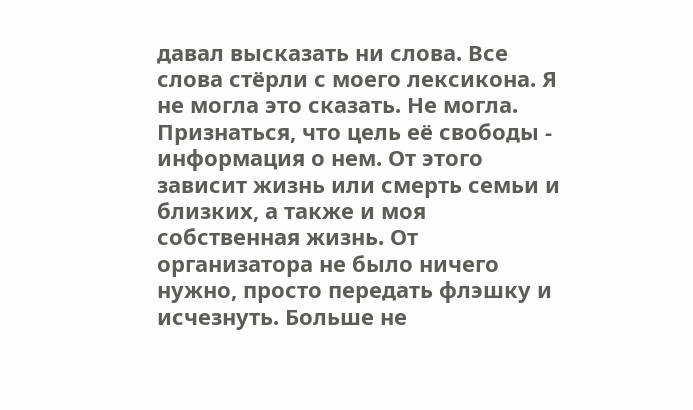давал высказать ни слова. Все слова стёрли с моего лексикона. Я не могла это сказать. Не могла. Признаться, что цель её свободы - информация о нем. От этого зависит жизнь или смерть семьи и близких, а также и моя собственная жизнь. От организатора не было ничего нужно, просто передать флэшку и исчезнуть. Больше не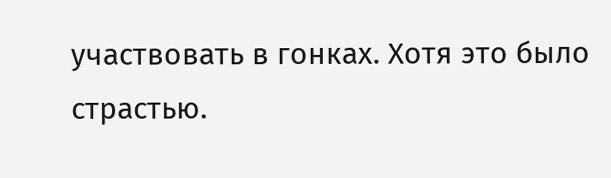участвовать в гонках. Хотя это было страстью.